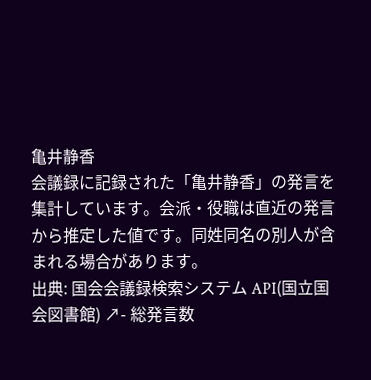亀井静香
会議録に記録された「亀井静香」の発言を集計しています。会派・役職は直近の発言から推定した値です。同姓同名の別人が含まれる場合があります。
出典: 国会会議録検索システム API(国立国会図書館) ↗- 総発言数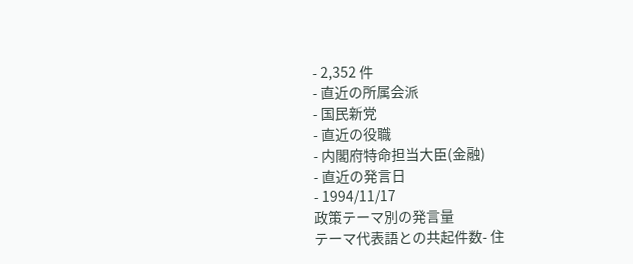- 2,352 件
- 直近の所属会派
- 国民新党
- 直近の役職
- 内閣府特命担当大臣(金融)
- 直近の発言日
- 1994/11/17
政策テーマ別の発言量
テーマ代表語との共起件数- 住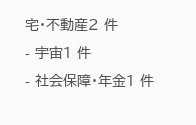宅・不動産2 件
- 宇宙1 件
- 社会保障・年金1 件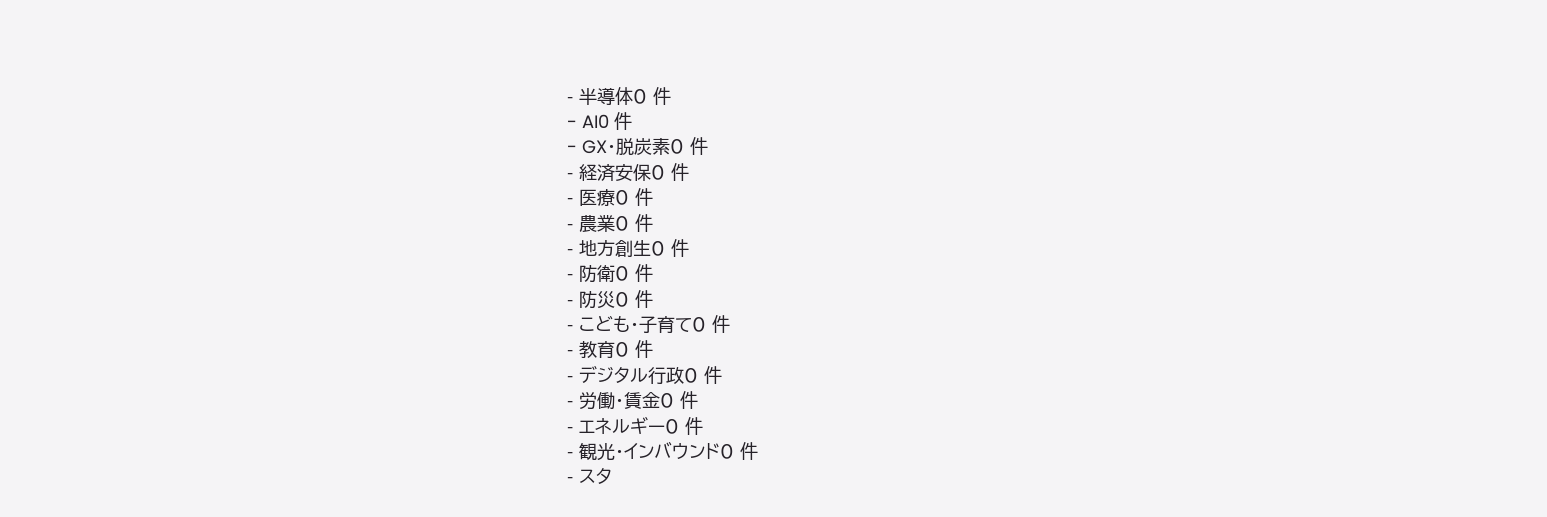- 半導体0 件
- AI0 件
- GX・脱炭素0 件
- 経済安保0 件
- 医療0 件
- 農業0 件
- 地方創生0 件
- 防衛0 件
- 防災0 件
- こども・子育て0 件
- 教育0 件
- デジタル行政0 件
- 労働・賃金0 件
- エネルギー0 件
- 観光・インバウンド0 件
- スタ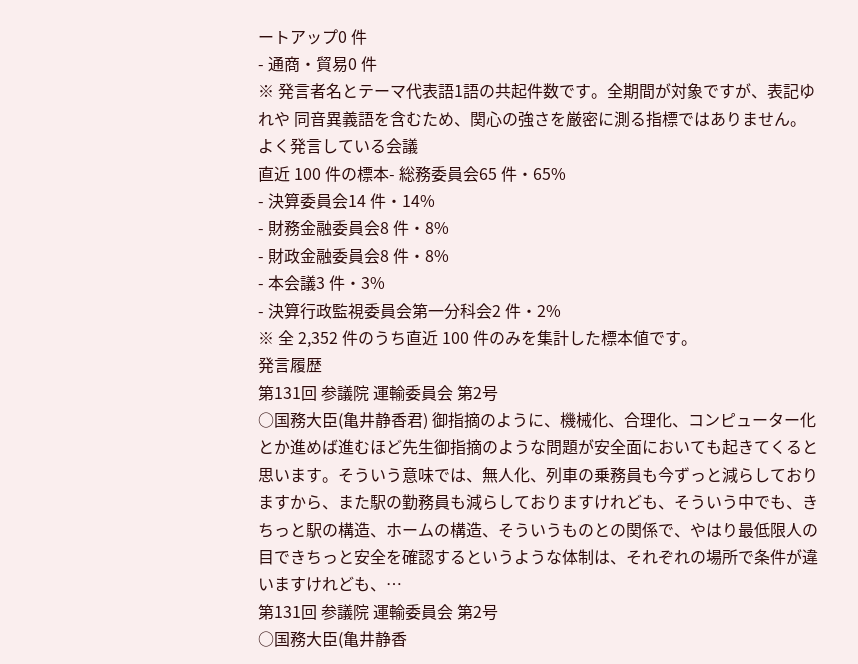ートアップ0 件
- 通商・貿易0 件
※ 発言者名とテーマ代表語1語の共起件数です。全期間が対象ですが、表記ゆれや 同音異義語を含むため、関心の強さを厳密に測る指標ではありません。
よく発言している会議
直近 100 件の標本- 総務委員会65 件・65%
- 決算委員会14 件・14%
- 財務金融委員会8 件・8%
- 財政金融委員会8 件・8%
- 本会議3 件・3%
- 決算行政監視委員会第一分科会2 件・2%
※ 全 2,352 件のうち直近 100 件のみを集計した標本値です。
発言履歴
第131回 参議院 運輸委員会 第2号
○国務大臣(亀井静香君) 御指摘のように、機械化、合理化、コンピューター化とか進めば進むほど先生御指摘のような問題が安全面においても起きてくると思います。そういう意味では、無人化、列車の乗務員も今ずっと減らしておりますから、また駅の勤務員も減らしておりますけれども、そういう中でも、きちっと駅の構造、ホームの構造、そういうものとの関係で、やはり最低限人の目できちっと安全を確認するというような体制は、それぞれの場所で条件が違いますけれども、…
第131回 参議院 運輸委員会 第2号
○国務大臣(亀井静香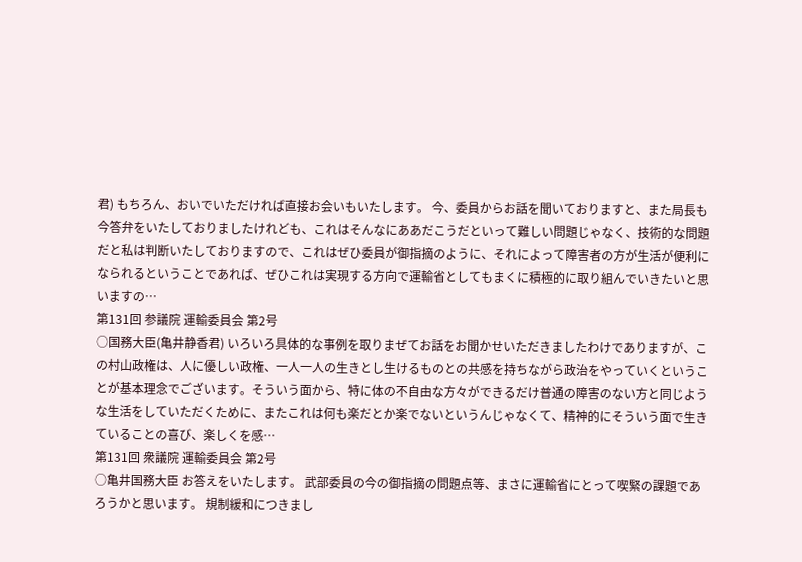君) もちろん、おいでいただければ直接お会いもいたします。 今、委員からお話を聞いておりますと、また局長も今答弁をいたしておりましたけれども、これはそんなにああだこうだといって難しい問題じゃなく、技術的な問題だと私は判断いたしておりますので、これはぜひ委員が御指摘のように、それによって障害者の方が生活が便利になられるということであれば、ぜひこれは実現する方向で運輸省としてもまくに積極的に取り組んでいきたいと思いますの…
第131回 参議院 運輸委員会 第2号
○国務大臣(亀井静香君) いろいろ具体的な事例を取りまぜてお話をお聞かせいただきましたわけでありますが、この村山政権は、人に優しい政権、一人一人の生きとし生けるものとの共感を持ちながら政治をやっていくということが基本理念でございます。そういう面から、特に体の不自由な方々ができるだけ普通の障害のない方と同じような生活をしていただくために、またこれは何も楽だとか楽でないというんじゃなくて、精神的にそういう面で生きていることの喜び、楽しくを感…
第131回 衆議院 運輸委員会 第2号
○亀井国務大臣 お答えをいたします。 武部委員の今の御指摘の問題点等、まさに運輸省にとって喫緊の課題であろうかと思います。 規制緩和につきまし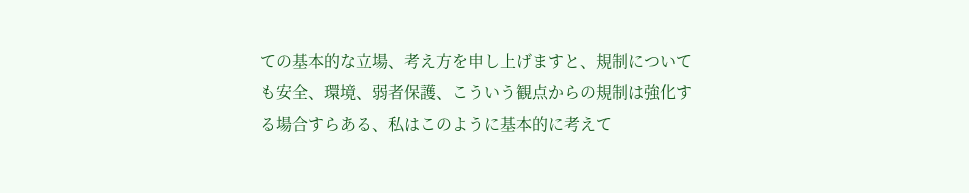ての基本的な立場、考え方を申し上げますと、規制についても安全、環境、弱者保護、こういう観点からの規制は強化する場合すらある、私はこのように基本的に考えて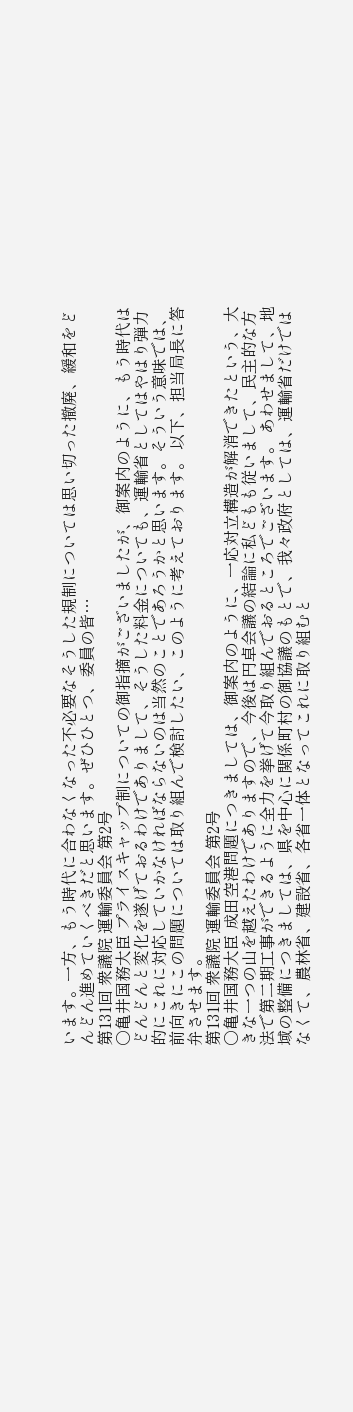います。一方、もう時代に合わなくなった不必要なそうした規制については思い切った撤廃、緩和をどんどん進めていくべきだと思います。ぜひひとつ、委員の皆…
第131回 衆議院 運輸委員会 第2号
○亀井国務大臣 プライスキャップ制についての御指摘がございましたが、御案内のように、もう時代はどんどんと変化を遂げておるわけでありまして、そうした料金についても、運輸省としてはやはり弾力的にこれに対応していかなければならないのは当然のことであろうかと思います。そういう意味では、前向きにこの問題については取り組んで検討したい、このように考えております。 以下、担当局長に答弁させます。
第131回 衆議院 運輸委員会 第2号
○亀井国務大臣 成田空港問題につきましては、御案内のように、一応対立構造が解消できたという、大きな一つの山を越えたわけでありますので、今後は円卓会議の結論に私どもも従いまして、民主的な方法で第二期工事ができるように全力を挙げて今取り組んでおるところでございます。 あわせまして、地域の整備につきましては、県を中心に関係町村の御協議のもとで、我々政府としては、運輸省だけではなくて、農林省、建設省、各省一体となってこれに取り組むと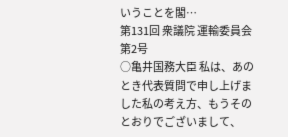いうことを閣…
第131回 衆議院 運輸委員会 第2号
○亀井国務大臣 私は、あのとき代表質問で申し上げました私の考え方、もうそのとおりでございまして、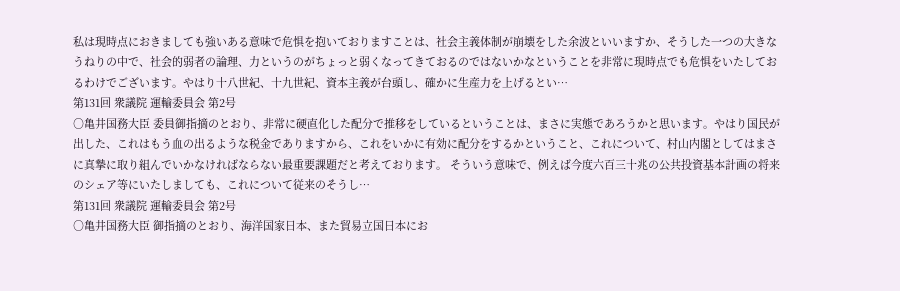私は現時点におきましても強いある意味で危惧を抱いておりますことは、社会主義体制が崩壊をした余波といいますか、そうした一つの大きなうねりの中で、社会的弱者の論理、力というのがちょっと弱くなってきておるのではないかなということを非常に現時点でも危惧をいたしておるわけでございます。やはり十八世紀、十九世紀、資本主義が台頭し、確かに生産力を上げるとい…
第131回 衆議院 運輸委員会 第2号
○亀井国務大臣 委員御指摘のとおり、非常に硬直化した配分で推移をしているということは、まさに実態であろうかと思います。やはり国民が出した、これはもう血の出るような税金でありますから、これをいかに有効に配分をするかということ、これについて、村山内閣としてはまさに真摯に取り組んでいかなければならない最重要課題だと考えております。 そういう意味で、例えば今度六百三十兆の公共投資基本計画の将来のシェア等にいたしましても、これについて従来のそうし…
第131回 衆議院 運輸委員会 第2号
○亀井国務大臣 御指摘のとおり、海洋国家日本、また貿易立国日本にお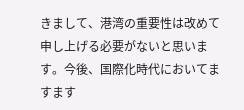きまして、港湾の重要性は改めて申し上げる必要がないと思います。今後、国際化時代においてますます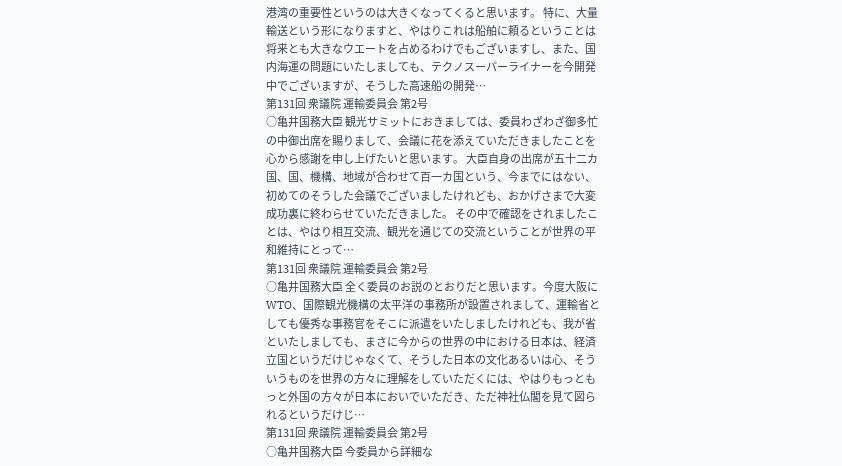港湾の重要性というのは大きくなってくると思います。 特に、大量輸送という形になりますと、やはりこれは船舶に頼るということは将来とも大きなウエートを占めるわけでもございますし、また、国内海運の問題にいたしましても、テクノスーパーライナーを今開発中でございますが、そうした高速船の開発…
第131回 衆議院 運輸委員会 第2号
○亀井国務大臣 観光サミットにおきましては、委員わざわざ御多忙の中御出席を賜りまして、会議に花を添えていただきましたことを心から感謝を申し上げたいと思います。 大臣自身の出席が五十二カ国、国、機構、地域が合わせて百一カ国という、今までにはない、初めてのそうした会議でございましたけれども、おかげさまで大変成功裏に終わらせていただきました。 その中で確認をされましたことは、やはり相互交流、観光を通じての交流ということが世界の平和維持にとって…
第131回 衆議院 運輸委員会 第2号
○亀井国務大臣 全く委員のお説のとおりだと思います。今度大阪にWTO、国際観光機構の太平洋の事務所が設置されまして、運輸省としても優秀な事務官をそこに派遣をいたしましたけれども、我が省といたしましても、まさに今からの世界の中における日本は、経済立国というだけじゃなくて、そうした日本の文化あるいは心、そういうものを世界の方々に理解をしていただくには、やはりもっともっと外国の方々が日本においでいただき、ただ神社仏閣を見て図られるというだけじ…
第131回 衆議院 運輸委員会 第2号
○亀井国務大臣 今委員から詳細な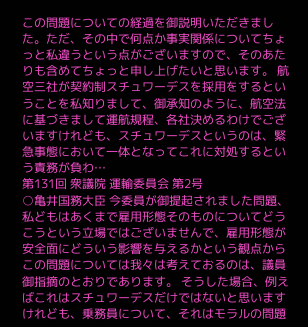この問題についての経過を御説明いただきました。ただ、その中で何点か事実関係についてちょっと私違うという点がございますので、そのあたりも含めてちょっと申し上げたいと思います。 航空三社が契約制スチュワーデスを採用をするということを私知りまして、御承知のように、航空法に基づきまして運航規程、各社決めるわけでございますけれども、スチュワーデスというのは、緊急事態において一体となってこれに対処するという責務が負わ…
第131回 衆議院 運輸委員会 第2号
○亀井国務大臣 今委員が御提起されました問題、私どもはあくまで雇用形態そのものについてどうこうという立場ではございませんで、雇用形態が安全面にどういう影響を与えるかという観点からこの問題については我々は考えておるのは、議員御指摘のとおりであります。 そうした場合、例えばこれはスチュワーデスだけではないと思いますけれども、乗務員について、それはモラルの問題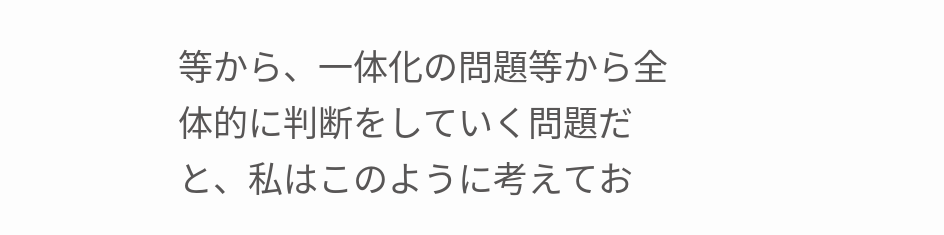等から、一体化の問題等から全体的に判断をしていく問題だと、私はこのように考えてお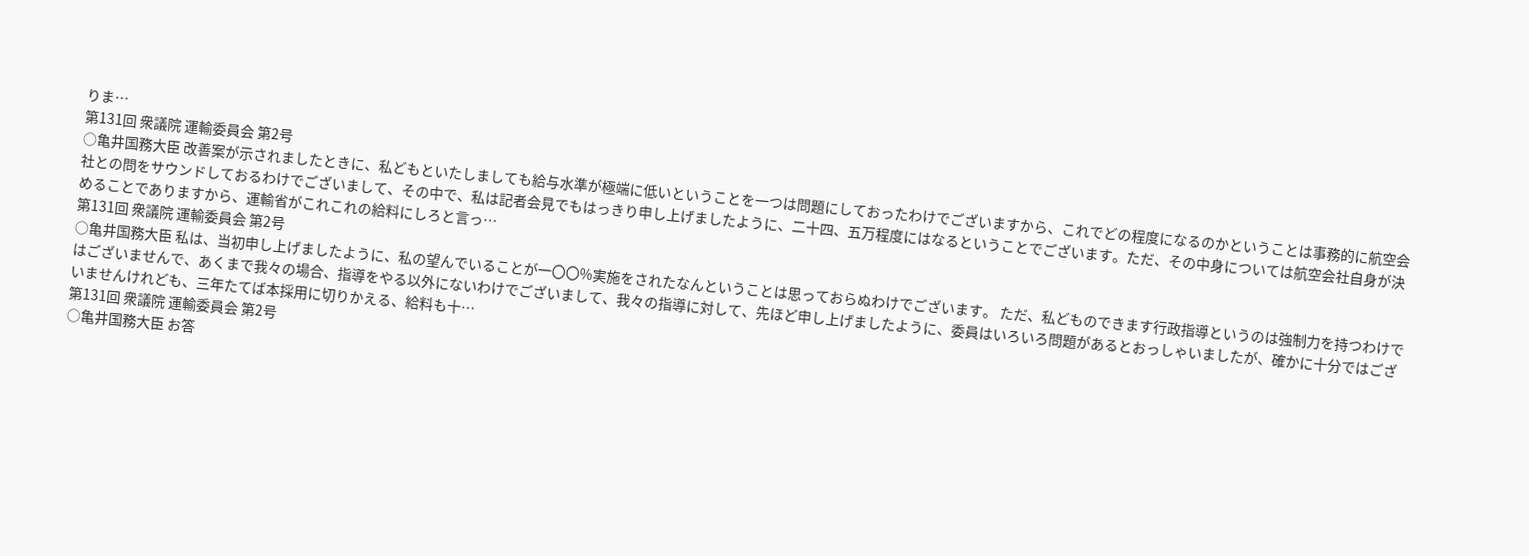りま…
第131回 衆議院 運輸委員会 第2号
○亀井国務大臣 改善案が示されましたときに、私どもといたしましても給与水準が極端に低いということを一つは問題にしておったわけでございますから、これでどの程度になるのかということは事務的に航空会社との問をサウンドしておるわけでございまして、その中で、私は記者会見でもはっきり申し上げましたように、二十四、五万程度にはなるということでございます。ただ、その中身については航空会社自身が決めることでありますから、運輸省がこれこれの給料にしろと言っ…
第131回 衆議院 運輸委員会 第2号
○亀井国務大臣 私は、当初申し上げましたように、私の望んでいることが一〇〇%実施をされたなんということは思っておらぬわけでございます。 ただ、私どものできます行政指導というのは強制力を持つわけではございませんで、あくまで我々の場合、指導をやる以外にないわけでございまして、我々の指導に対して、先ほど申し上げましたように、委員はいろいろ問題があるとおっしゃいましたが、確かに十分ではございませんけれども、三年たてば本採用に切りかえる、給料も十…
第131回 衆議院 運輸委員会 第2号
○亀井国務大臣 お答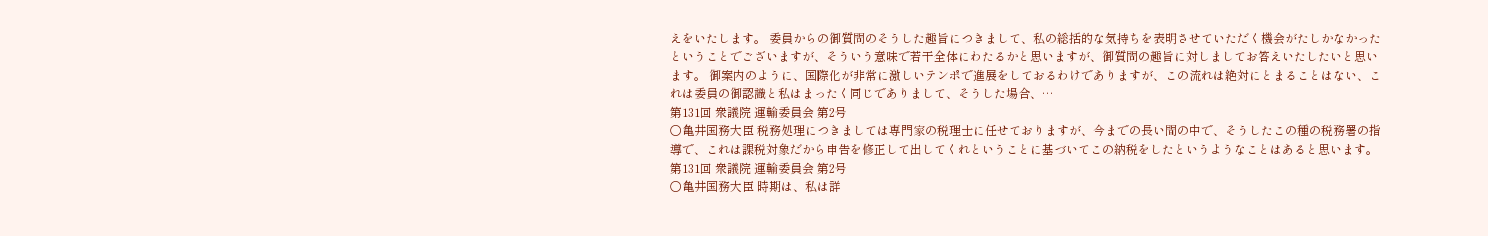えをいたします。 委員からの御質問のそうした趣旨につきまして、私の総括的な気持ちを表明させていただく機会がたしかなかったということでございますが、そういう意味で若干全体にわたるかと思いますが、御質問の趣旨に対しましてお答えいたしたいと思います。 御案内のように、国際化が非常に激しいテンポで進展をしておるわけでありますが、この流れは絶対にとまることはない、これは委員の御認識と私はまったく同じでありまして、そうした場合、…
第131回 衆議院 運輸委員会 第2号
○亀井国務大臣 税務処理につきましては専門家の税理士に任せておりますが、今までの長い間の中で、そうしたこの種の税務署の指導で、これは課税対象だから申告を修正して出してくれということに基づいてこの納税をしたというようなことはあると思います。
第131回 衆議院 運輸委員会 第2号
○亀井国務大臣 時期は、私は詳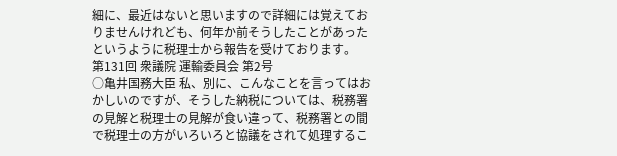細に、最近はないと思いますので詳細には覚えておりませんけれども、何年か前そうしたことがあったというように税理士から報告を受けております。
第131回 衆議院 運輸委員会 第2号
○亀井国務大臣 私、別に、こんなことを言ってはおかしいのですが、そうした納税については、税務署の見解と税理士の見解が食い違って、税務署との間で税理士の方がいろいろと協議をされて処理するこ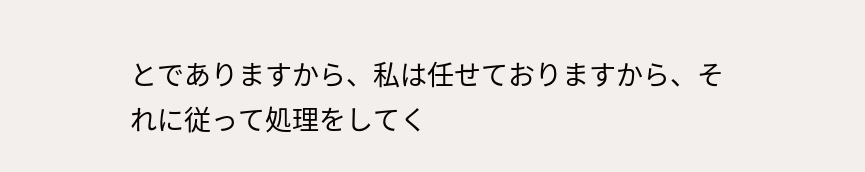とでありますから、私は任せておりますから、それに従って処理をしてく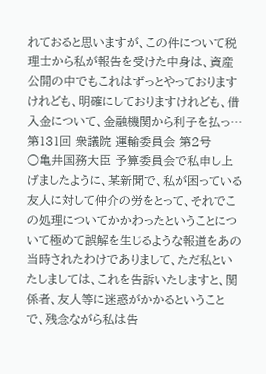れておると思いますが、この件について税理士から私が報告を受けた中身は、資産公開の中でもこれはずっとやっておりますけれども、明確にしておりますけれども、借入金について、金融機関から利子を払っ…
第131回 衆議院 運輸委員会 第2号
○亀井国務大臣 予算委員会で私申し上げましたように、某新聞で、私が困っている友人に対して仲介の労をとって、それでこの処理についてかかわったということについて極めて誤解を生じるような報道をあの当時されたわけでありまして、ただ私といたしましては、これを告訴いたしますと、関係者、友人等に迷惑がかかるということで、残念ながら私は告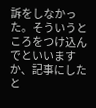訴をしなかった。そういうところをつけ込んでといいますか、記事にしたと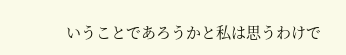いうことであろうかと私は思うわけで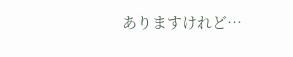ありますけれど…